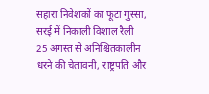सहारा निवेशकों का फूटा गुस्सा, सरई में निकाली विशाल रैली
25 अगस्त से अनिश्चितकालीन धरने की चेतावनी, राष्ट्रपति और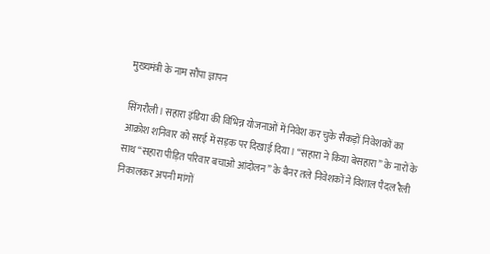मुख्यमंत्री के नाम सौंपा ज्ञापन

सिंगरौली। सहारा इंडिया की विभिन्न योजनाओं में निवेश कर चुके सैकड़ों निवेशकों का आक्रोश शनिवार को सरई में सड़क पर दिखाई दिया। “सहारा ने किया बेसहारा” के नारों के साथ “सहारा पीड़ित परिवार बचाओ आंदोलन” के बैनर तले निवेशकों ने विशाल पैदल रैली निकालकर अपनी मांगों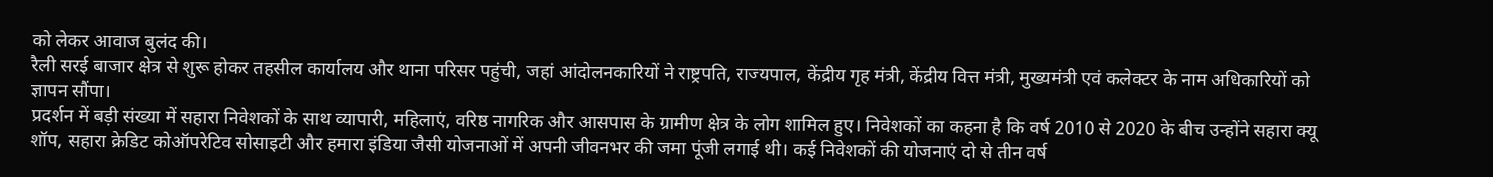को लेकर आवाज बुलंद की।
रैली सरई बाजार क्षेत्र से शुरू होकर तहसील कार्यालय और थाना परिसर पहुंची, जहां आंदोलनकारियों ने राष्ट्रपति, राज्यपाल, केंद्रीय गृह मंत्री, केंद्रीय वित्त मंत्री, मुख्यमंत्री एवं कलेक्टर के नाम अधिकारियों को ज्ञापन सौंपा।
प्रदर्शन में बड़ी संख्या में सहारा निवेशकों के साथ व्यापारी, महिलाएं, वरिष्ठ नागरिक और आसपास के ग्रामीण क्षेत्र के लोग शामिल हुए। निवेशकों का कहना है कि वर्ष 2010 से 2020 के बीच उन्होंने सहारा क्यू शॉप, सहारा क्रेडिट कोऑपरेटिव सोसाइटी और हमारा इंडिया जैसी योजनाओं में अपनी जीवनभर की जमा पूंजी लगाई थी। कई निवेशकों की योजनाएं दो से तीन वर्ष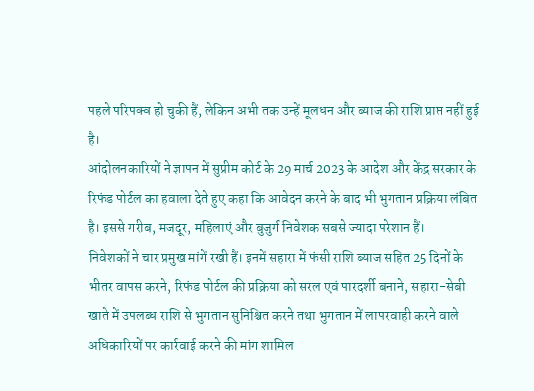पहले परिपक्व हो चुकी हैं, लेकिन अभी तक उन्हें मूलधन और ब्याज की राशि प्राप्त नहीं हुई है।
आंदोलनकारियों ने ज्ञापन में सुप्रीम कोर्ट के 29 मार्च 2023 के आदेश और केंद्र सरकार के रिफंड पोर्टल का हवाला देते हुए कहा कि आवेदन करने के बाद भी भुगतान प्रक्रिया लंबित है। इससे गरीब, मजदूर, महिलाएं और बुजुर्ग निवेशक सबसे ज्यादा परेशान हैं।
निवेशकों ने चार प्रमुख मांगें रखी हैं। इनमें सहारा में फंसी राशि ब्याज सहित 25 दिनों के भीतर वापस करने, रिफंड पोर्टल की प्रक्रिया को सरल एवं पारदर्शी बनाने, सहारा-सेबी खाते में उपलब्ध राशि से भुगतान सुनिश्चित करने तथा भुगतान में लापरवाही करने वाले अधिकारियों पर कार्रवाई करने की मांग शामिल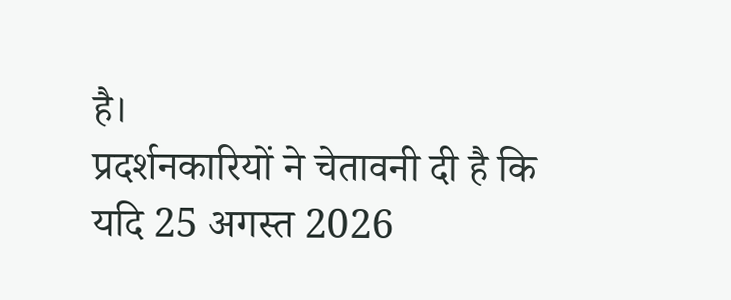है।
प्रदर्शनकारियों ने चेतावनी दी है कि यदि 25 अगस्त 2026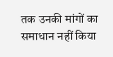तक उनकी मांगों का समाधान नहीं किया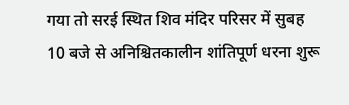गया तो सरई स्थित शिव मंदिर परिसर में सुबह 10 बजे से अनिश्चितकालीन शांतिपूर्ण धरना शुरू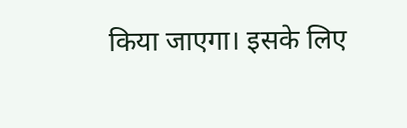किया जाएगा। इसके लिए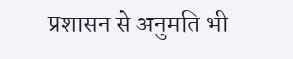प्रशासन से अनुमति भी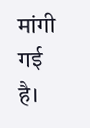मांगी गई है।